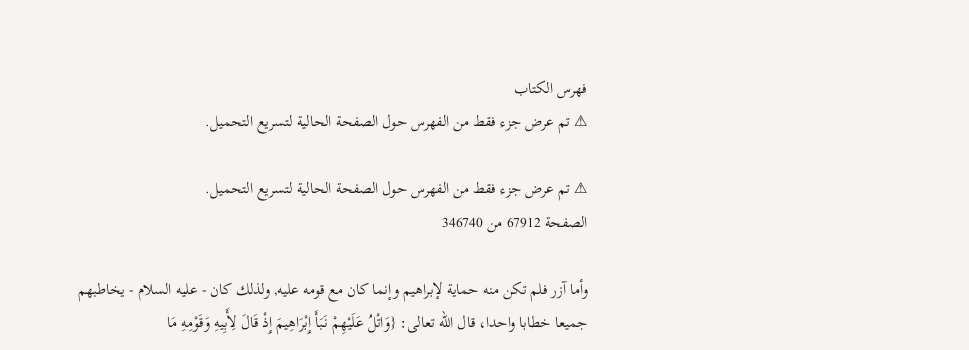فهرس الكتاب
⚠ تم عرض جزء فقط من الفهرس حول الصفحة الحالية لتسريع التحميل.

⚠ تم عرض جزء فقط من الفهرس حول الصفحة الحالية لتسريع التحميل.
الصفحة 67912 من 346740

وأما آزر فلم تكن منه حماية لإبراهيم وإنما كان مع قومه عليه, ولذلك كان - عليه السلام - يخاطبهم جميعا خطابا واحدا، قال الله تعالى: {وَاتْلُ عَلَيْهِمْ نَبَأَ إِبْرَاهِيمَ إِذْ قَالَ لِأَبِيهِ وَقَوْمِهِ مَا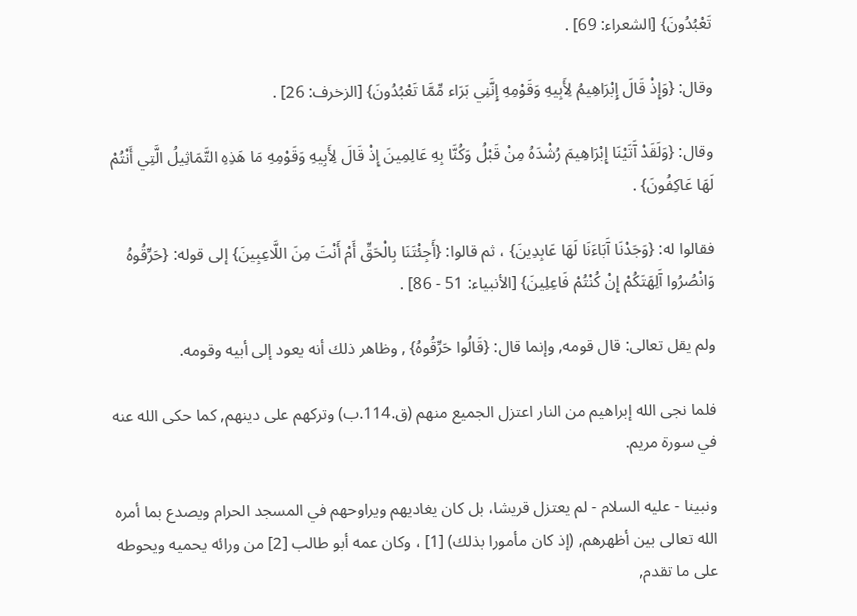تَعْبُدُونَ} [الشعراء: 69] .

وقال: {وَإِذْ قَالَ إِبْرَاهِيمُ لِأَبِيهِ وَقَوْمِهِ إِنَّنِي بَرَاء مِّمَّا تَعْبُدُونَ} [الزخرف: 26] .

وقال: {وَلَقَدْ آَتَيْنَا إِبْرَاهِيمَ رُشْدَهُ مِنْ قَبْلُ وَكُنَّا بِهِ عَالِمِينَ إِذْ قَالَ لِأَبِيهِ وَقَوْمِهِ مَا هَذِهِ التَّمَاثِيلُ الَّتِي أَنْتُمْ لَهَا عَاكِفُونَ} .

فقالوا له: {وَجَدْنَا آَبَاءَنَا لَهَا عَابِدِينَ} ، ثم قالوا: {أَجِئْتَنَا بِالْحَقِّ أَمْ أَنْتَ مِنَ اللَّاعِبِينَ} إلى قوله: {حَرِّقُوهُ وَانْصُرُوا آَلِهَتَكُمْ إِنْ كُنْتُمْ فَاعِلِينَ} [الأنبياء: 51 - 86] .

ولم يقل تعالى: قال قومه, وإنما قال: {قَالُوا حَرِّقُوهُ} , وظاهر ذلك أنه يعود إلى أبيه وقومه.

فلما نجى الله إبراهيم من النار اعتزل الجميع منهم (ق.114.ب) وتركهم على دينهم, كما حكى الله عنه في سورة مريم.

ونبينا - عليه السلام - لم يعتزل قريشا، بل كان يغاديهم ويراوحهم في المسجد الحرام ويصدع بما أمره الله تعالى بين أظهرهم, (إذ كان مأمورا بذلك) [1] ، وكان عمه أبو طالب [2] من ورائه يحميه ويحوطه على ما تقدم,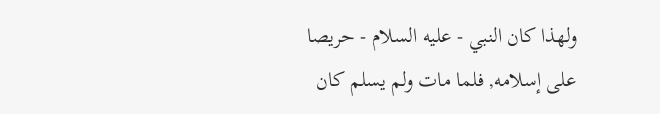ولهذا كان النبي - عليه السلام - حريصا على إسلامه, فلما مات ولم يسلم كان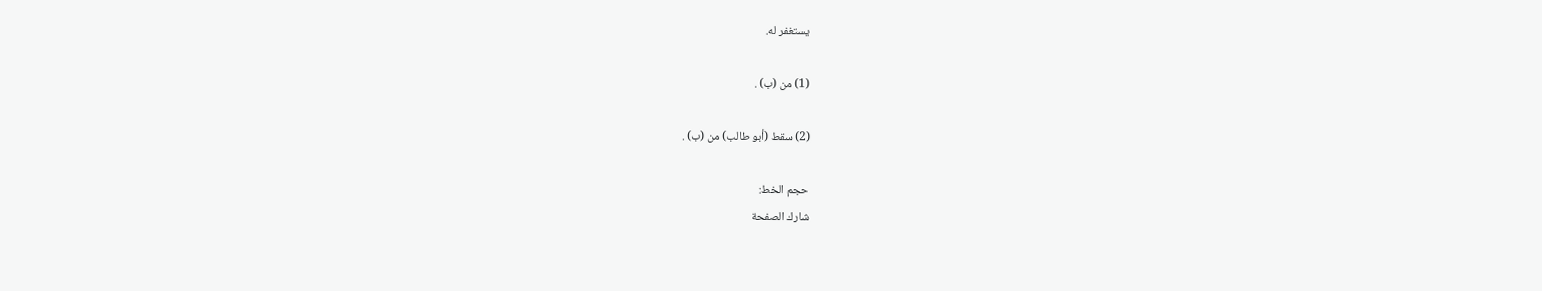يستغفر له.

(1) من (ب) .

(2) سقط (أبو طالب) من (ب) .

حجم الخط:
شارك الصفحة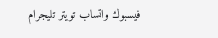فيسبوك واتساب تويتر تليجرام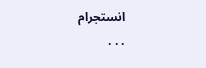انستجرام
. . .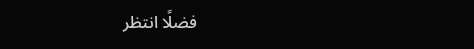فضلًا انتظر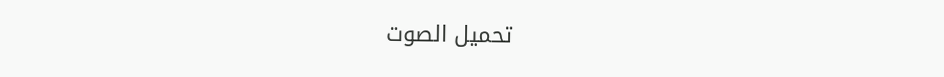تحميل الصوت